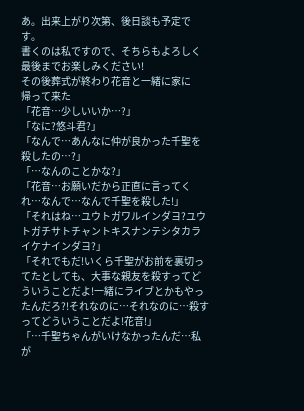あ。出来上がり次第、後日談も予定です。
書くのは私ですので、そちらもよろしく
最後までお楽しみください!
その後葬式が終わり花音と一緒に家に
帰って来た
「花音…少しいいか…?」
「なに?悠斗君?」
「なんで…あんなに仲が良かった千聖を殺したの…?」
「…なんのことかな?」
「花音…お願いだから正直に言ってくれ…なんで…なんで千聖を殺した!」
「それはね…ユウトガワルインダヨ?ユウトガチサトチャントキスナンテシタカライケナインダヨ?」
「それでもだ!いくら千聖がお前を裏切ってたとしても、大事な親友を殺すってどういうことだよ!一緒にライブとかもやったんだろ?!それなのに…それなのに…殺すってどういうことだよ!花音!」
「…千聖ちゃんがいけなかったんだ…私が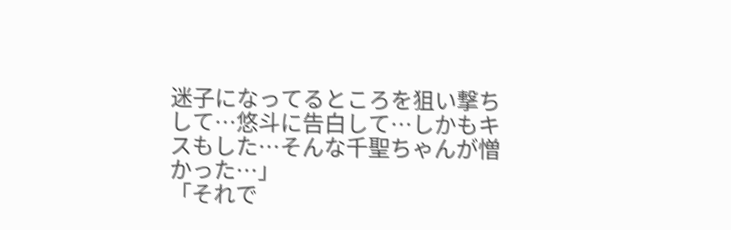迷子になってるところを狙い撃ちして…悠斗に告白して…しかもキスもした…そんな千聖ちゃんが憎かった…」
「それで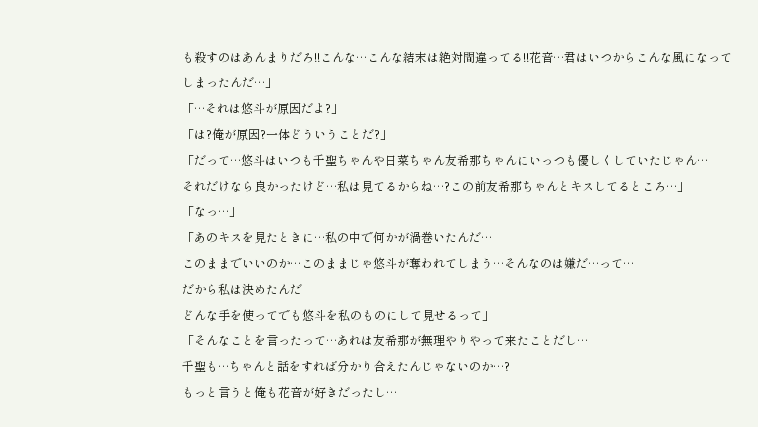も殺すのはあんまりだろ!!こんな…こんな結末は絶対間違ってる!!花音…君はいつからこんな風になってしまったんだ…」
「…それは悠斗が原因だよ?」
「は?俺が原因?一体どういうことだ?」
「だって…悠斗はいつも千聖ちゃんや日菜ちゃん友希那ちゃんにいっつも優しくしていたじゃん…
それだけなら良かったけど…私は見てるからね…?この前友希那ちゃんとキスしてるところ…」
「なっ…」
「あのキスを見たときに…私の中で何かが渦巻いたんだ…
このままでいいのか…このままじゃ悠斗が奪われてしまう…そんなのは嫌だ…って…
だから私は決めたんだ
どんな手を使ってでも悠斗を私のものにして見せるって」
「そんなことを言ったって…あれは友希那が無理やりやって来たことだし…
千聖も…ちゃんと話をすれば分かり合えたんじゃないのか…?
もっと言うと俺も花音が好きだったし…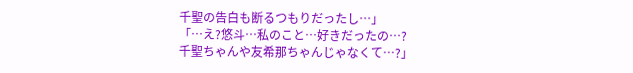千聖の告白も断るつもりだったし…」
「…え?悠斗…私のこと…好きだったの…?
千聖ちゃんや友希那ちゃんじゃなくて…?」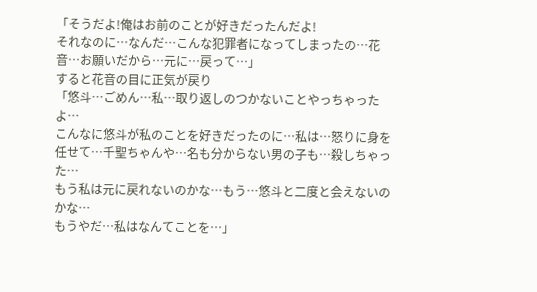「そうだよ!俺はお前のことが好きだったんだよ!
それなのに…なんだ…こんな犯罪者になってしまったの…花音…お願いだから…元に…戻って…」
すると花音の目に正気が戻り
「悠斗…ごめん…私…取り返しのつかないことやっちゃったよ…
こんなに悠斗が私のことを好きだったのに…私は…怒りに身を任せて…千聖ちゃんや…名も分からない男の子も…殺しちゃった…
もう私は元に戻れないのかな…もう…悠斗と二度と会えないのかな…
もうやだ…私はなんてことを…」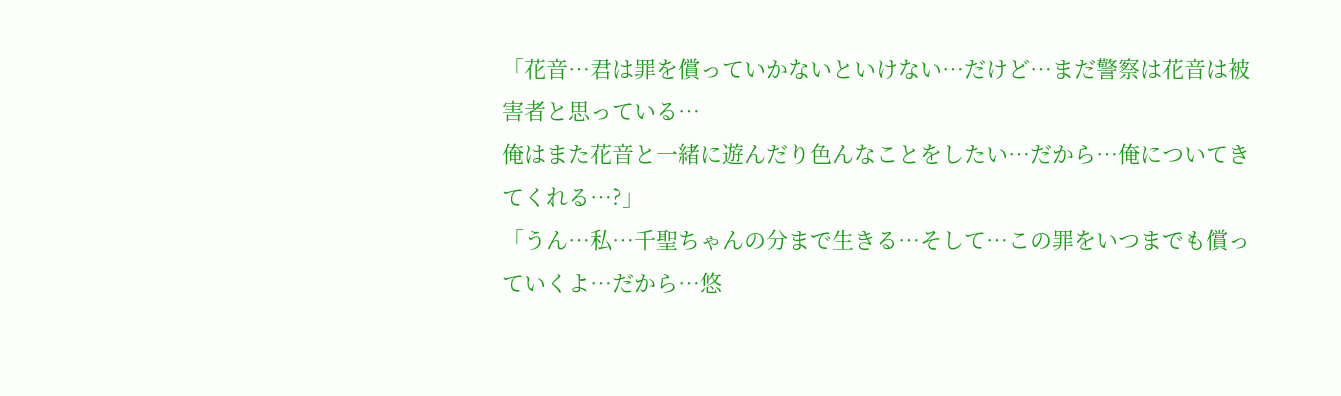「花音…君は罪を償っていかないといけない…だけど…まだ警察は花音は被害者と思っている…
俺はまた花音と一緒に遊んだり色んなことをしたい…だから…俺についてきてくれる…?」
「うん…私…千聖ちゃんの分まで生きる…そして…この罪をいつまでも償っていくよ…だから…悠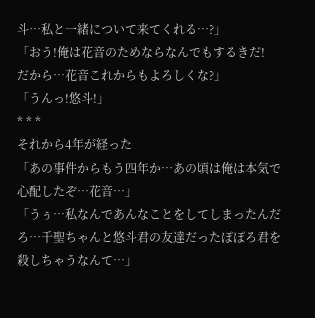斗…私と一緒について来てくれる…?」
「おう!俺は花音のためならなんでもするきだ!
だから…花音これからもよろしくな?」
「うんっ!悠斗!」
* * *
それから4年が経った
「あの事件からもう四年か…あの頃は俺は本気で心配したぞ…花音…」
「うぅ…私なんであんなことをしてしまったんだろ…千聖ちゃんと悠斗君の友達だったぽぽろ君を殺しちゃうなんて…」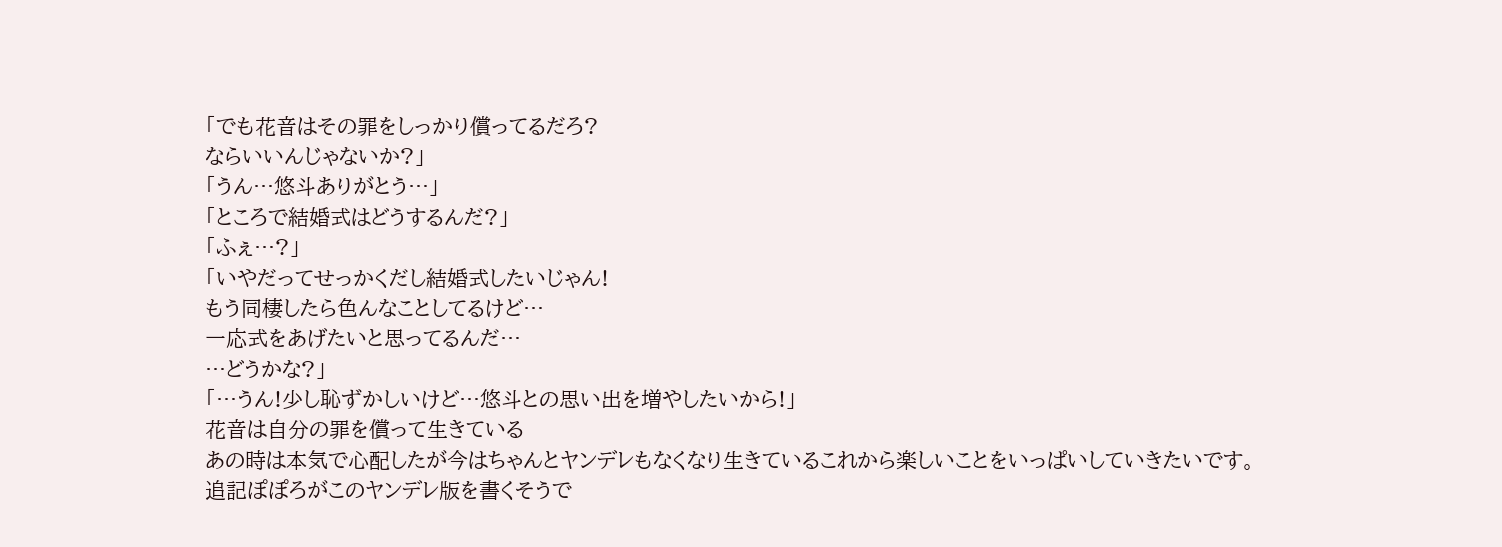「でも花音はその罪をしっかり償ってるだろ?
ならいいんじゃないか?」
「うん…悠斗ありがとう…」
「ところで結婚式はどうするんだ?」
「ふぇ…?」
「いやだってせっかくだし結婚式したいじゃん!
もう同棲したら色んなことしてるけど…
一応式をあげたいと思ってるんだ…
…どうかな?」
「…うん!少し恥ずかしいけど…悠斗との思い出を増やしたいから!」
花音は自分の罪を償って生きている
あの時は本気で心配したが今はちゃんとヤンデレもなくなり生きているこれから楽しいことをいっぱいしていきたいです。
追記ぽぽろがこのヤンデレ版を書くそうで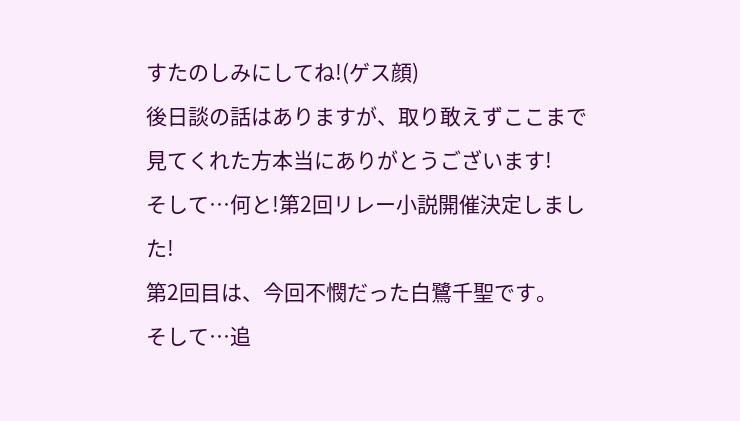すたのしみにしてね!(ゲス顔)
後日談の話はありますが、取り敢えずここまで見てくれた方本当にありがとうございます!
そして…何と!第2回リレー小説開催決定しました!
第2回目は、今回不憫だった白鷺千聖です。
そして…追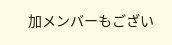加メンバーもござい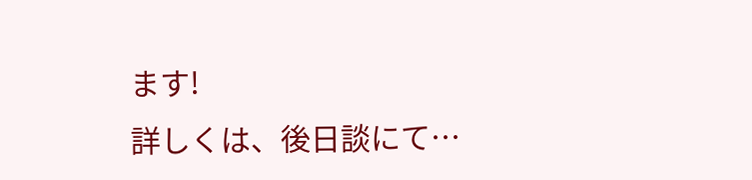ます!
詳しくは、後日談にて…